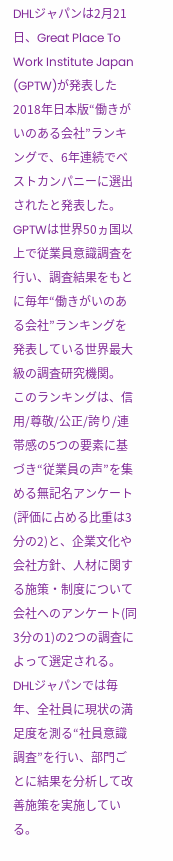DHLジャパンは2月21日、Great Place To Work Institute Japan (GPTW)が発表した2018年日本版“働きがいのある会社”ランキングで、6年連続でベストカンパニーに選出されたと発表した。
GPTWは世界50ヵ国以上で従業員意識調査を行い、調査結果をもとに毎年“働きがいのある会社”ランキングを発表している世界最大級の調査研究機関。
このランキングは、信用/尊敬/公正/誇り/連帯感の5つの要素に基づき“従業員の声”を集める無記名アンケート(評価に占める比重は3分の2)と、企業文化や会社方針、人材に関する施策・制度について会社へのアンケート(同3分の1)の2つの調査によって選定される。
DHLジャパンでは毎年、全社員に現状の満足度を測る“社員意識調査”を行い、部門ごとに結果を分析して改善施策を実施している。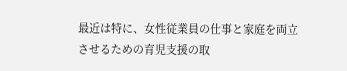最近は特に、女性従業員の仕事と家庭を両立させるための育児支援の取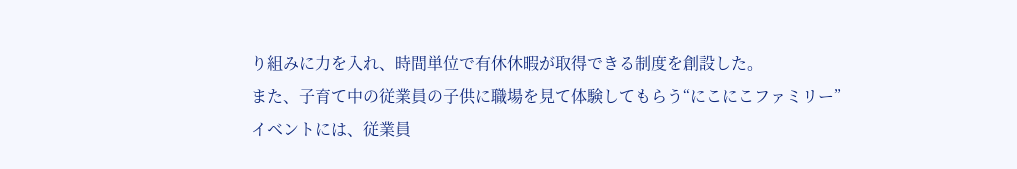り組みに力を入れ、時間単位で有休休暇が取得できる制度を創設した。
また、子育て中の従業員の子供に職場を見て体験してもらう“にこにこファミリー”イベントには、従業員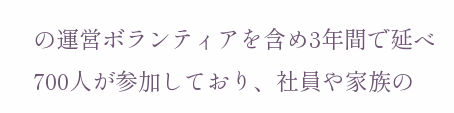の運営ボランティアを含め3年間で延べ700人が参加しており、社員や家族の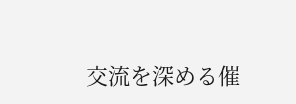交流を深める催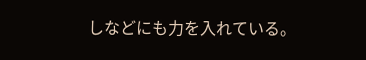しなどにも力を入れている。